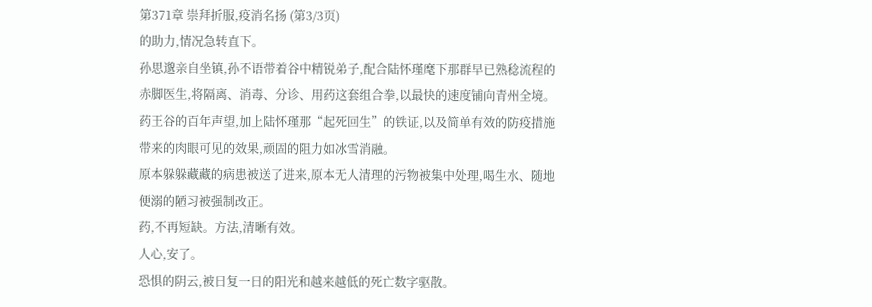第371章 崇拜折服,疫消名扬 (第3/3页)
的助力,情况急转直下。
孙思邈亲自坐镇,孙不语带着谷中精锐弟子,配合陆怀瑾麾下那群早已熟稔流程的赤脚医生,将隔离、消毒、分诊、用药这套组合拳,以最快的速度铺向青州全境。
药王谷的百年声望,加上陆怀瑾那“起死回生”的铁证,以及简单有效的防疫措施带来的肉眼可见的效果,顽固的阻力如冰雪消融。
原本躲躲藏藏的病患被送了进来,原本无人清理的污物被集中处理,喝生水、随地便溺的陋习被强制改正。
药,不再短缺。方法,清晰有效。
人心,安了。
恐惧的阴云,被日复一日的阳光和越来越低的死亡数字驱散。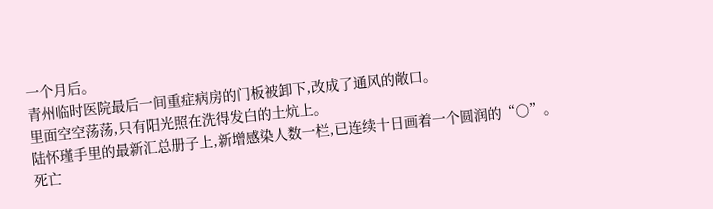一个月后。
青州临时医院最后一间重症病房的门板被卸下,改成了通风的敞口。
里面空空荡荡,只有阳光照在洗得发白的土炕上。
陆怀瑾手里的最新汇总册子上,新增感染人数一栏,已连续十日画着一个圆润的“〇”。
死亡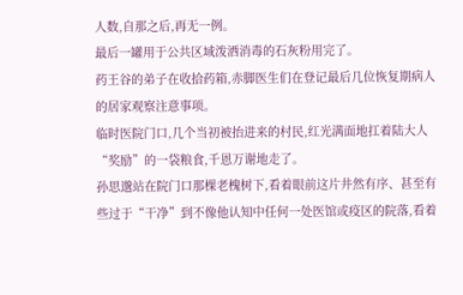人数,自那之后,再无一例。
最后一罐用于公共区域泼洒消毒的石灰粉用完了。
药王谷的弟子在收拾药箱,赤脚医生们在登记最后几位恢复期病人的居家观察注意事项。
临时医院门口,几个当初被抬进来的村民,红光满面地扛着陆大人“奖励”的一袋粮食,千恩万谢地走了。
孙思邈站在院门口那棵老槐树下,看着眼前这片井然有序、甚至有些过于“干净”到不像他认知中任何一处医馆或疫区的院落,看着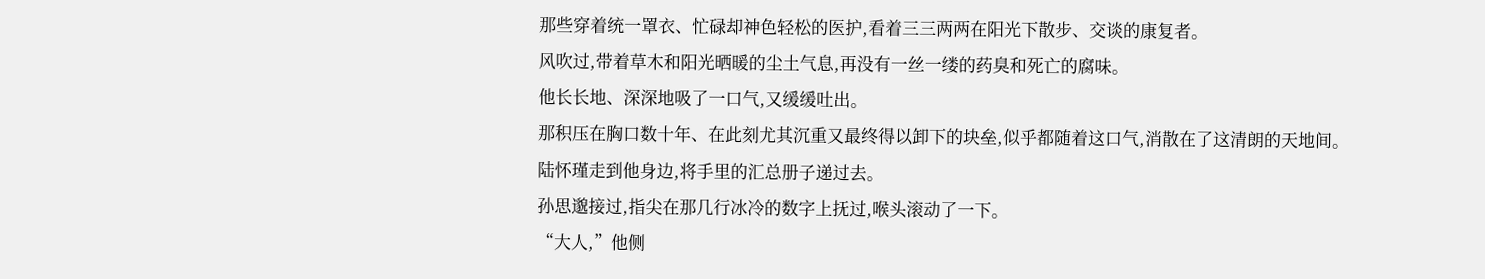那些穿着统一罩衣、忙碌却神色轻松的医护,看着三三两两在阳光下散步、交谈的康复者。
风吹过,带着草木和阳光晒暖的尘土气息,再没有一丝一缕的药臭和死亡的腐味。
他长长地、深深地吸了一口气,又缓缓吐出。
那积压在胸口数十年、在此刻尤其沉重又最终得以卸下的块垒,似乎都随着这口气,消散在了这清朗的天地间。
陆怀瑾走到他身边,将手里的汇总册子递过去。
孙思邈接过,指尖在那几行冰冷的数字上抚过,喉头滚动了一下。
“大人,”他侧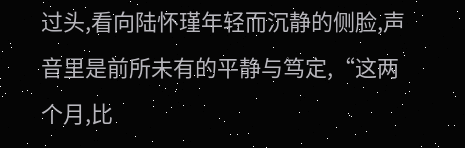过头,看向陆怀瑾年轻而沉静的侧脸,声音里是前所未有的平静与笃定,“这两个月,比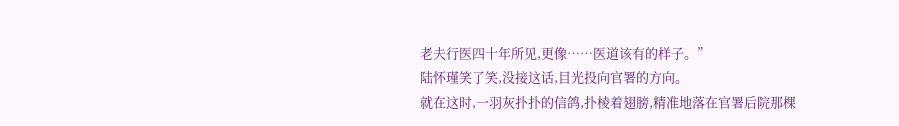老夫行医四十年所见,更像……医道该有的样子。”
陆怀瑾笑了笑,没接这话,目光投向官署的方向。
就在这时,一羽灰扑扑的信鸽,扑棱着翅膀,精准地落在官署后院那棵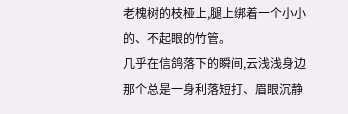老槐树的枝桠上,腿上绑着一个小小的、不起眼的竹管。
几乎在信鸽落下的瞬间,云浅浅身边那个总是一身利落短打、眉眼沉静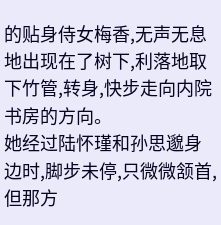的贴身侍女梅香,无声无息地出现在了树下,利落地取下竹管,转身,快步走向内院书房的方向。
她经过陆怀瑾和孙思邈身边时,脚步未停,只微微颔首,但那方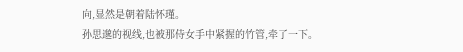向,显然是朝着陆怀瑾。
孙思邈的视线,也被那侍女手中紧握的竹管,牵了一下。